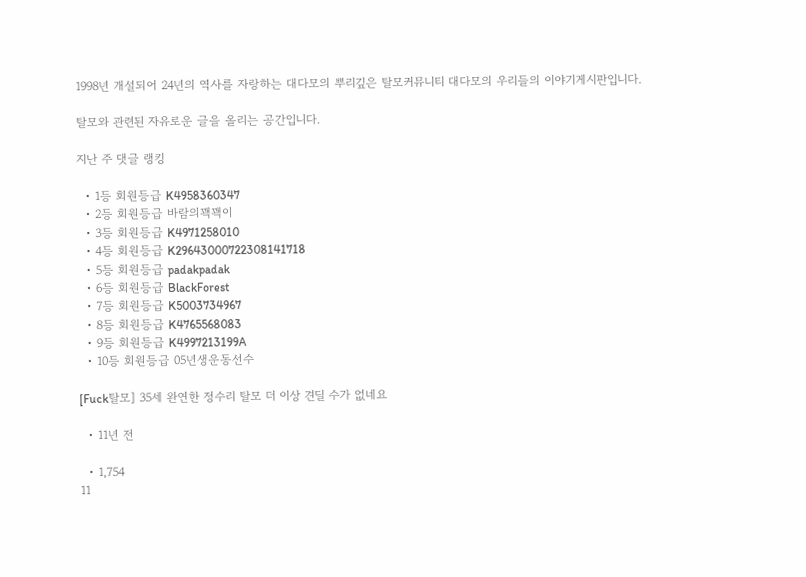1998년 개설되어 24년의 역사를 자랑하는 대다모의 뿌리깊은 탈모커뮤니티 대다모의 우리들의 이야기게시판입니다.

탈모와 관련된 자유로운 글을 올리는 공간입니다.

지난 주 댓글 랭킹

  • 1등 회원등급 K4958360347
  • 2등 회원등급 바람의꽥꽥이
  • 3등 회원등급 K4971258010
  • 4등 회원등급 K29643000722308141718
  • 5등 회원등급 padakpadak
  • 6등 회원등급 BlackForest
  • 7등 회원등급 K5003734967
  • 8등 회원등급 K4765568083
  • 9등 회원등급 K4997213199A
  • 10등 회원등급 05년생운동선수

[Fuck탈모] 35세 완연한 정수리 탈모 더 이상 견딜 수가 없네요

  • 11년 전

  • 1,754
11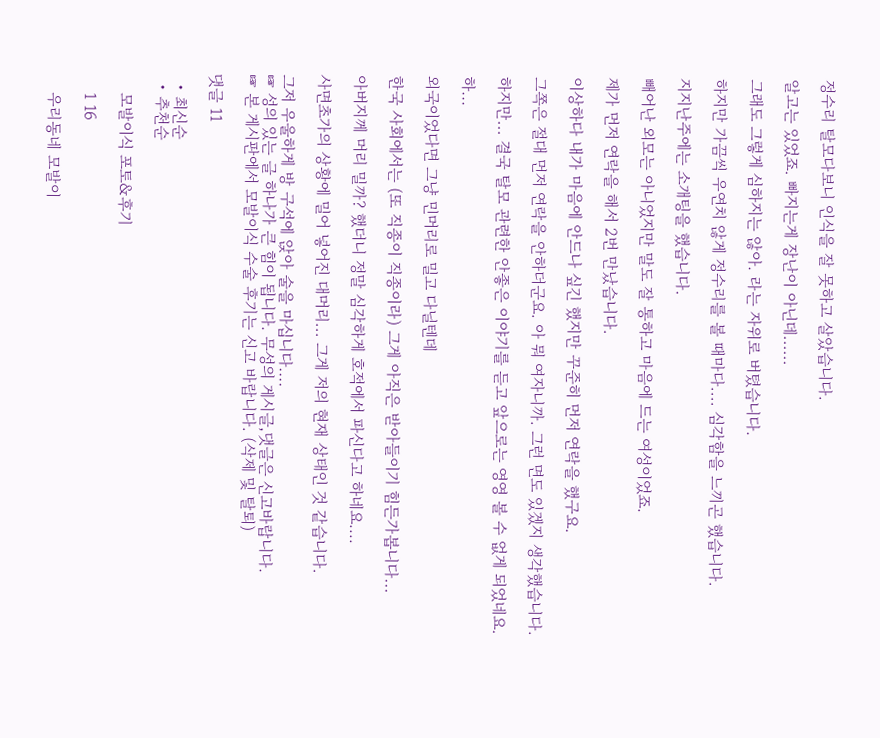정수리 탈모다보니 인식을 잘 못하고 살았습니다.

알고는 있었죠. 빠지는게 장난이 아닌데......

그래도 그렇게 심하지는 않아. 라는 자위로 버텼습니다.

하지만 가끔씩 우연치 않게 정수리를 볼 때마다.... 심각함을 느끼곤 했습니다.

지지난주에는 소개팅을 했습니다.

빼어난 외모는 아니었지만 말도 잘 통하고 마음에 드는 여성이었죠.

제가 먼저 연락을 해서 2번 만났습니다.

이상하다 내가 마음에 안드나 싶긴 했지만 꾸준히 먼저 연락을 했구요.

그쪽은 절대 먼저 연락을 안하더군요. 아 뭐 여자니까. 그런 면도 있겠지 생각했습니다.

하지만... 결국 탈모 관련한 안좋은 이야기를 듣고 앞으로는 영영 볼 수 없게 되었네요.

하...

외국이었다면 그냥 민머리로 밀고 다닐텐데

한국 사회에서는 (또 직종이 직종이라) 그게 아직은 받아들이기 힘든가봅니다...

아버지께 머리 밀까? 했더니 정말 심각하게 호적에서 파신다고 하네요....

사면초가의 상황에 밀어 넣어진 대머리... 그게 저의 현재 상태인 것 같습니다.

그저 우울하게 방 구석에 앉아 술을 마십니다....
☞ 성의 있는 글 하나가 큰 힘이 됩니다. 무성의 게시글,댓글은 신고바랍니다.
☞ 본 게시판에서 모발이식 수술 후기는 신고 바랍니다. (삭제 및 탈퇴)

댓글 11

  • 최신순
  • 추천순

    모발이식 포토&후기

    1 16

    우리동네 모발이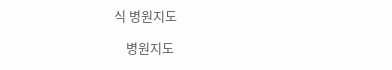식 병원지도

    병원지도